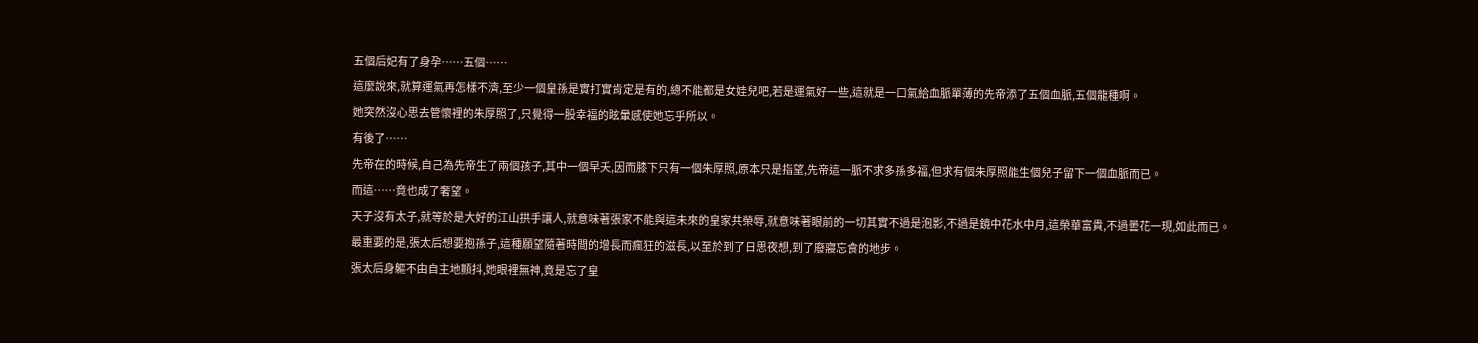五個后妃有了身孕……五個……
這麼說來,就算運氣再怎樣不濟,至少一個皇孫是實打實肯定是有的,總不能都是女娃兒吧,若是運氣好一些,這就是一口氣給血脈單薄的先帝添了五個血脈,五個龍種啊。
她突然沒心思去管懷裡的朱厚照了,只覺得一股幸福的眩暈感使她忘乎所以。
有後了……
先帝在的時候,自己為先帝生了兩個孩子,其中一個早夭,因而膝下只有一個朱厚照,原本只是指望,先帝這一脈不求多孫多福,但求有個朱厚照能生個兒子留下一個血脈而已。
而這……竟也成了奢望。
天子沒有太子,就等於是大好的江山拱手讓人,就意味著張家不能與這未來的皇家共榮辱,就意味著眼前的一切其實不過是泡影,不過是鏡中花水中月,這榮華富貴,不過曇花一現,如此而已。
最重要的是,張太后想要抱孫子,這種願望隨著時間的增長而瘋狂的滋長,以至於到了日思夜想,到了廢寢忘食的地步。
張太后身軀不由自主地顫抖,她眼裡無神,竟是忘了皇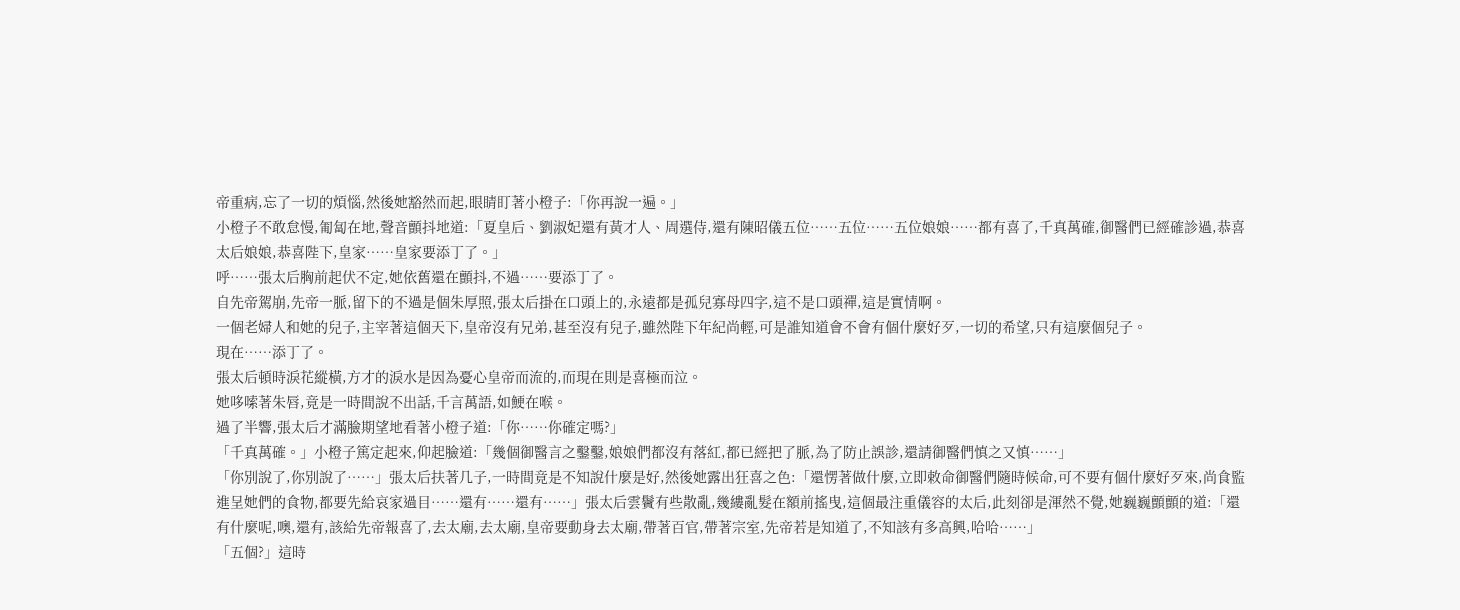帝重病,忘了一切的煩惱,然後她豁然而起,眼睛盯著小橙子:「你再說一遍。」
小橙子不敢怠慢,匍匐在地,聲音顫抖地道:「夏皇后、劉淑妃還有黃才人、周選侍,還有陳昭儀五位……五位……五位娘娘……都有喜了,千真萬確,御醫們已經確診過,恭喜太后娘娘,恭喜陛下,皇家……皇家要添丁了。」
呼……張太后胸前起伏不定,她依舊還在顫抖,不過……要添丁了。
自先帝駕崩,先帝一脈,留下的不過是個朱厚照,張太后掛在口頭上的,永遠都是孤兒寡母四字,這不是口頭禪,這是實情啊。
一個老婦人和她的兒子,主宰著這個天下,皇帝沒有兄弟,甚至沒有兒子,雖然陛下年紀尚輕,可是誰知道會不會有個什麼好歹,一切的希望,只有這麼個兒子。
現在……添丁了。
張太后頓時淚花縱橫,方才的淚水是因為憂心皇帝而流的,而現在則是喜極而泣。
她哆嗦著朱唇,竟是一時間說不出話,千言萬語,如鯁在喉。
過了半響,張太后才滿臉期望地看著小橙子道:「你……你確定嗎?」
「千真萬確。」小橙子篤定起來,仰起臉道:「幾個御醫言之鑿鑿,娘娘們都沒有落紅,都已經把了脈,為了防止誤診,還請御醫們慎之又慎……」
「你別說了,你別說了……」張太后扶著几子,一時間竟是不知說什麼是好,然後她露出狂喜之色:「還愣著做什麼,立即敕命御醫們隨時候命,可不要有個什麼好歹來,尚食監進呈她們的食物,都要先給哀家過目……還有……還有……」張太后雲鬢有些散亂,幾縷亂髮在額前搖曳,這個最注重儀容的太后,此刻卻是渾然不覺,她巍巍顫顫的道:「還有什麼呢,噢,還有,該給先帝報喜了,去太廟,去太廟,皇帝要動身去太廟,帶著百官,帶著宗室,先帝若是知道了,不知該有多高興,哈哈……」
「五個?」這時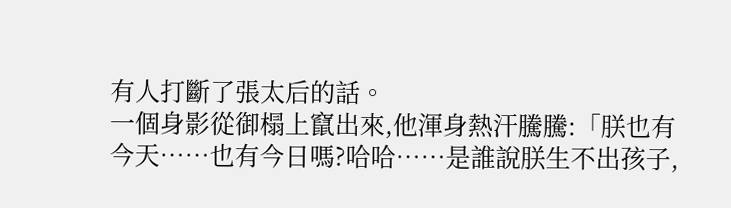有人打斷了張太后的話。
一個身影從御榻上竄出來,他渾身熱汗騰騰:「朕也有今天……也有今日嗎?哈哈……是誰說朕生不出孩子,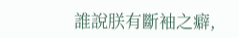誰說朕有斷袖之癖,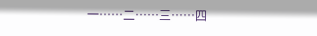一……二……三……四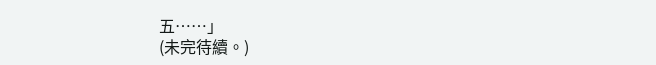五……」
(未完待續。)